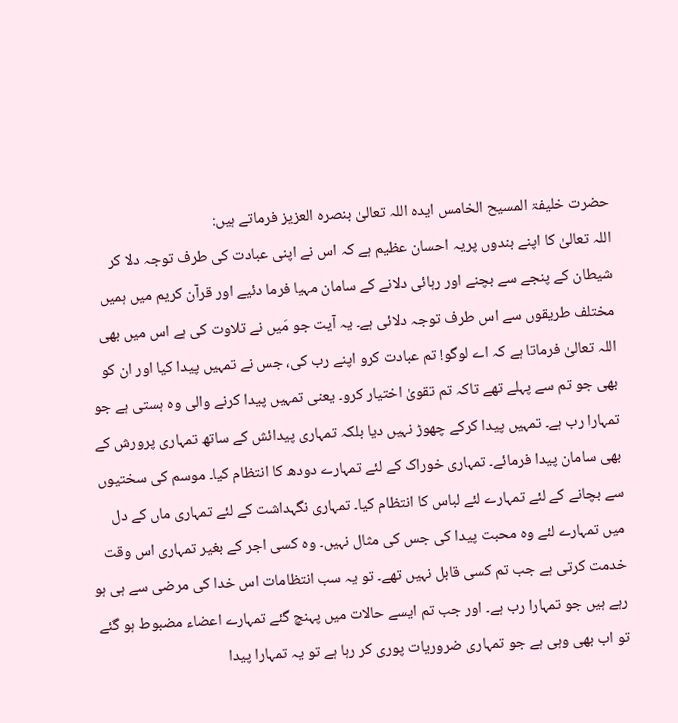حضرت خلیفۃ المسیح الخامس ایدہ اللہ تعالیٰ بنصرہ العزیز فرماتے ہیں:
اللہ تعالیٰ کا اپنے بندوں پریہ احسان عظیم ہے کہ اس نے اپنی عبادت کی طرف توجہ دلا کر شیطان کے پنجے سے بچنے اور رہائی دلانے کے سامان مہیا فرما دئیے اور قرآن کریم میں ہمیں مختلف طریقوں سے اس طرف توجہ دلائی ہے۔ یہ آیت جو مَیں نے تلاوت کی ہے اس میں بھی اللہ تعالیٰ فرماتا ہے کہ اے لوگو! تم عبادت کرو اپنے رب کی، جس نے تمہیں پیدا کیا اور ان کو بھی جو تم سے پہلے تھے تاکہ تم تقویٰ اختیار کرو۔ یعنی تمہیں پیدا کرنے والی وہ ہستی ہے جو تمہارا رب ہے۔ تمہیں پیدا کرکے چھوڑ نہیں دیا بلکہ تمہاری پیدائش کے ساتھ تمہاری پرورش کے بھی سامان پیدا فرمائے۔ تمہاری خوراک کے لئے تمہارے دودھ کا انتظام کیا۔ موسم کی سختیوں سے بچانے کے لئے تمہارے لئے لباس کا انتظام کیا۔ تمہاری نگہداشت کے لئے تمہاری ماں کے دل میں تمہارے لئے وہ محبت پیدا کی جس کی مثال نہیں۔ وہ کسی اجر کے بغیر تمہاری اس وقت خدمت کرتی ہے جب تم کسی قابل نہیں تھے۔ تو یہ سب انتظامات اس خدا کی مرضی سے ہی ہو رہے ہیں جو تمہارا رب ہے۔ اور جب تم ایسے حالات میں پہنچ گئے تمہارے اعضاء مضبوط ہو گئے تو اب بھی وہی ہے جو تمہاری ضروریات پوری کر رہا ہے تو یہ تمہارا پیدا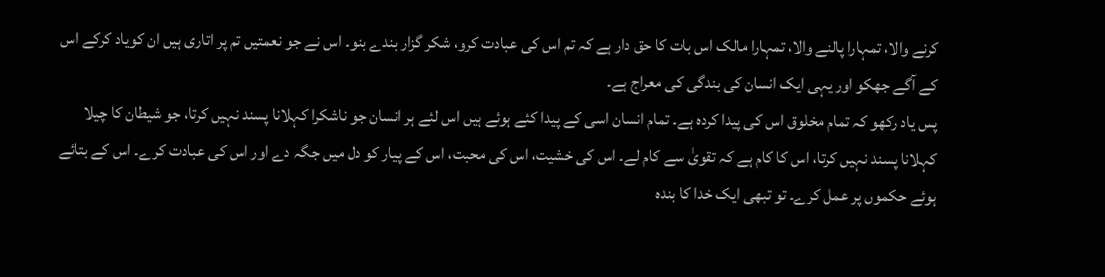کرنے والا، تمہارا پالنے والا، تمہارا مالک اس بات کا حق دار ہے کہ تم اس کی عبادت کرو، شکر گزار بندے بنو۔ اس نے جو نعمتیں تم پر اتاری ہیں ان کویاد کرکے اس کے آگے جھکو اور یہی ایک انسان کی بندگی کی معراج ہے۔
پس یاد رکھو کہ تمام مخلوق اس کی پیدا کردہ ہے۔ تمام انسان اسی کے پیدا کئے ہوئے ہیں اس لئے ہر انسان جو ناشکرا کہلانا پسند نہیں کرتا، جو شیطان کا چیلا کہلانا پسند نہیں کرتا، اس کا کام ہے کہ تقویٰ سے کام لے۔ اس کی خشیت، اس کی محبت، اس کے پیار کو دل میں جگہ دے اور اس کی عبادت کرے۔ اس کے بتائے ہوئے حکموں پر عمل کرے۔ تو تبھی ایک خدا کا بندہ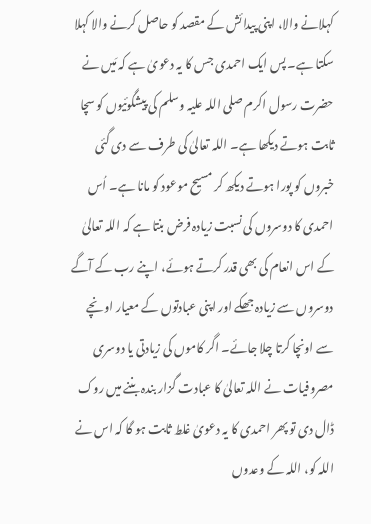کہلانے والا، اپنی پیدائش کے مقصد کو حاصل کرنے والا کہلا سکتا ہے۔ پس ایک احمدی جس کا یہ دعویٰ ہے کہ مَیں نے حضرت رسول اکرم صلی اللہ علیہ وسلم کی پیشگوئیوں کو سچا ثابت ہوتے دیکھا ہے۔ اللہ تعالیٰ کی طرف سے دی گئی خبروں کو پورا ہوتے دیکھ کر مسیح موعود کو مانا ہے۔ اُس احمدی کا دوسروں کی نسبت زیادہ فرض بنتا ہے کہ اللہ تعالیٰ کے اس انعام کی بھی قدر کرتے ہوئے، اپنے رب کے آگے دوسروں سے زیادہ جھکے اور اپنی عبادتوں کے معیار اونچے سے اونچا کرتا چلا جائے۔ اگر کاموں کی زیادتی یا دوسری مصروفیات نے اللہ تعالیٰ کا عبادت گزار بندہ بننے میں روک ڈال دی تو پھر احمدی کا یہ دعویٰ غلط ثابت ہو گا کہ اس نے اللہ کو، اللہ کے وعدوں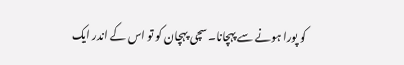کو پورا ہونے سے پہچانا۔ سچی پہچان کو تو اس کے اندر ایک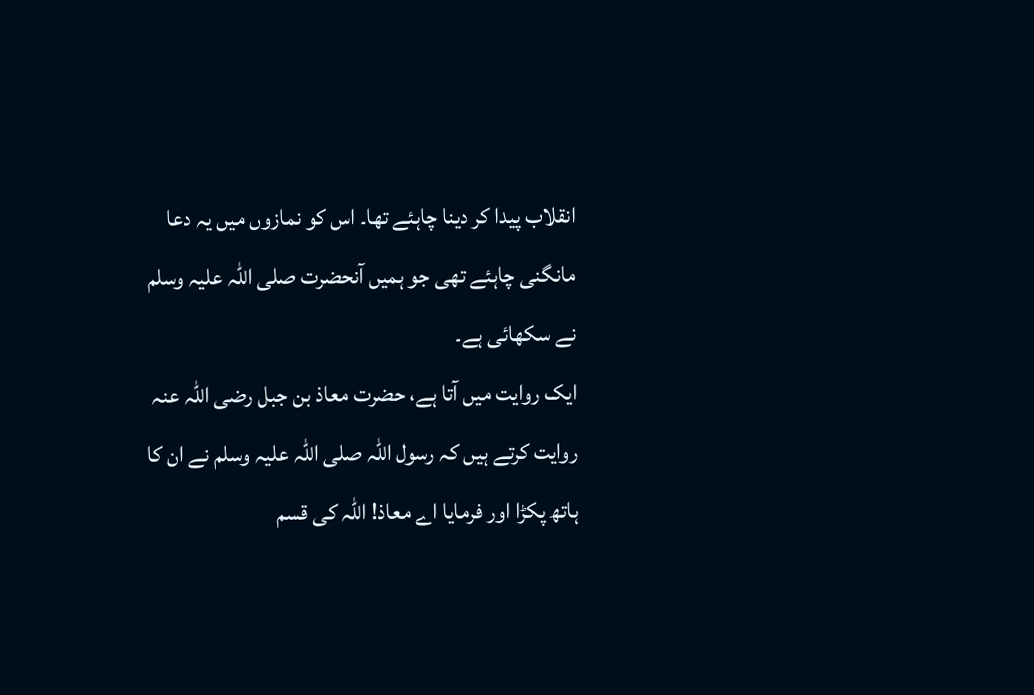انقلاب پیدا کر دینا چاہئے تھا۔ اس کو نمازوں میں یہ دعا مانگنی چاہئے تھی جو ہمیں آنحضرت صلی اللہ علیہ وسلم نے سکھائی ہے۔
ایک روایت میں آتا ہے، حضرت معاذ بن جبل رضی اللہ عنہ روایت کرتے ہیں کہ رسول اللہ صلی اللہ علیہ وسلم نے ان کا ہاتھ پکڑا اور فرمایا اے معاذ! اللہ کی قسم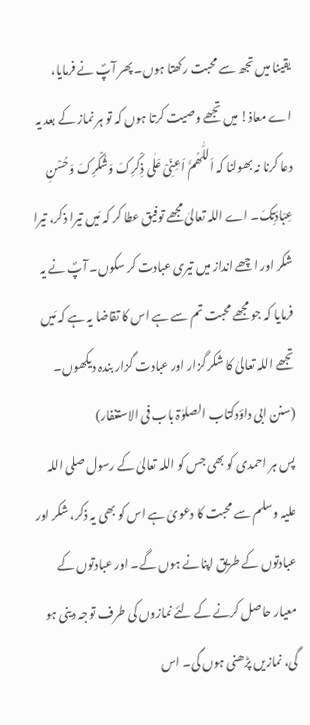یقینا میں تجھ سے محبت رکھتا ہوں۔ پھر آپؐ نے فرمایا، اے معاذ! میں تجھے وصیت کرتا ہوں کہ تو ہر نماز کے بعد یہ دعا کرنا نہ بھولنا کہ اَللّٰھُمَّ اَعِنِّیْ عَلٰی ذِکْرِکَ وَشُکْرِکَ وَحُسْنِ عِبَادَتِکَ۔ اے اللہ تعالیٰ مجھے توفیق عطا کر کہ مَیں تیرا ذکر، تیرا شکر اور اچھے انداز میں تیری عبادت کر سکوں۔ آپؐ نے یہ فرمایا کہ جو مجھے محبت تم سے ہے اس کا تقاضا یہ ہے کہ مَیں تجھے اللہ تعالیٰ کا شکر گزار اور عبادت گزار بندہ دیکھوں۔
(سنن ابی داؤدکتاب الصلوٰۃ باب فی الاستغفار)
پس ہر احمدی کو بھی جس کو اللہ تعالیٰ کے رسول صلی اللہ علیہ وسلم سے محبت کا دعویٰ ہے اس کو بھی یہ ذکر، شکر اور عبادتوں کے طریق اپنانے ہوں گے۔ اور عبادتوں کے معیار حاصل کرنے کے لئے نمازوں کی طرف توجہ دینی ہو گی، نمازیں پڑھنی ہوں گی۔ اس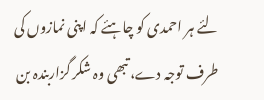لئے ہر احمدی کو چاہئے کہ اپنی نمازوں کی طرف توجہ دے، تبھی وہ شکر گزاربندہ بن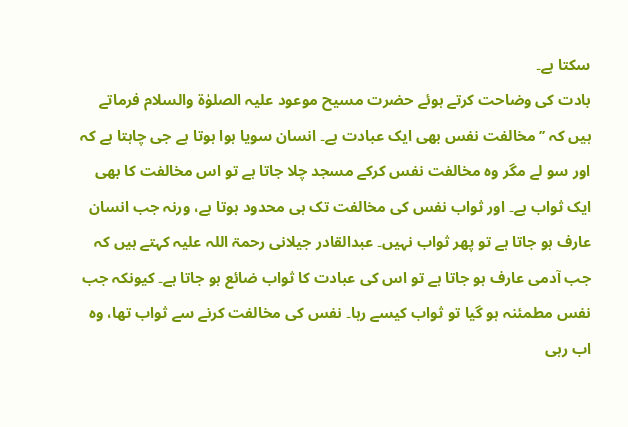سکتا ہے۔
بادت کی وضاحت کرتے ہوئے حضرت مسیح موعود علیہ الصلوٰۃ والسلام فرماتے ہیں کہ ’’مخالفت نفس بھی ایک عبادت ہے۔ انسان سویا ہوا ہوتا ہے جی چاہتا ہے کہ اور سو لے مگر وہ مخالفت نفس کرکے مسجد چلا جاتا ہے تو اس مخالفت کا بھی ایک ثواب ہے۔ اور ثواب نفس کی مخالفت تک ہی محدود ہوتا ہے، ورنہ جب انسان عارف ہو جاتا ہے تو پھر ثواب نہیں۔ عبدالقادر جیلانی رحمۃ اللہ علیہ کہتے ہیں کہ جب آدمی عارف ہو جاتا ہے تو اس کی عبادت کا ثواب ضائع ہو جاتا ہے۔ کیونکہ جب نفس مطمئنہ ہو گیا تو ثواب کیسے رہا۔ نفس کی مخالفت کرنے سے ثواب تھا، وہ اب رہی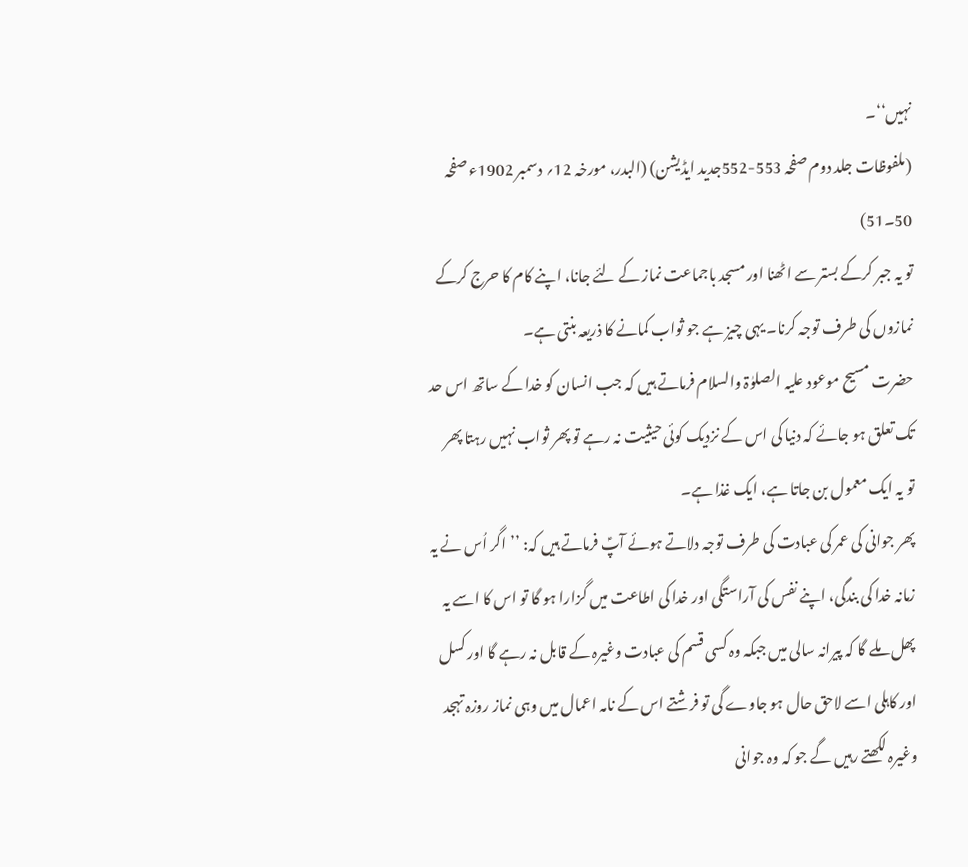نہیں‘‘۔
(ملفوظات جلد دوم صفحہ 553-552جدید ایڈیشن) (البدر، مورخہ 12؍ دسمبر 1902ء صفحہ 50۔51)
تو یہ جبر کرکے بستر سے اٹھنا اور مسجد باجماعت نماز کے لئے جانا، اپنے کام کا حرج کرکے نمازوں کی طرف توجہ کرنا۔ یہی چیز ہے جو ثواب کمانے کا ذریعہ بنتی ہے۔
حضرت مسیح موعود علیہ الصلوٰۃ والسلام فرماتے ہیں کہ جب انسان کو خدا کے ساتھ اس حد تک تعلق ہو جائے کہ دنیا کی اس کے نزدیک کوئی حیثیت نہ رہے تو پھر ثواب نہیں رہتا پھر تو یہ ایک معمول بن جاتا ہے، ایک غذا ہے۔
پھر جوانی کی عمر کی عبادت کی طرف توجہ دلاتے ہوئے آپؑ فرماتے ہیں کہ: ’’اگر اُس نے یہ زمانہ خدا کی بندگی، اپنے نفس کی آراستگی اور خدا کی اطاعت میں گزارا ہو گا تو اس کا اسے یہ پھل ملے گا کہ پیرانہ سالی میں جبکہ وہ کسی قسم کی عبادت وغیرہ کے قابل نہ رہے گا اور کسل اور کاہلی اسے لاحق حال ہو جاوے گی تو فرشتے اس کے نامہ اعمال میں وہی نماز روزہ تہجد وغیرہ لکھتے رہیں گے جو کہ وہ جوانی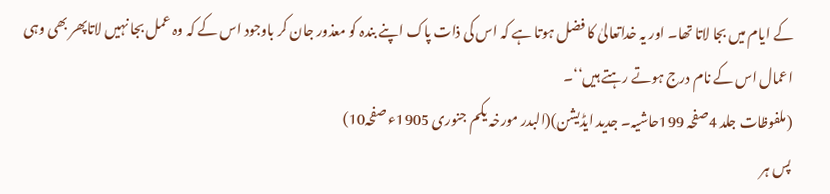کے ایام میں بجا لاتا تھا۔ اور یہ خداتعالیٰ کا فضل ہوتا ہے کہ اس کی ذات پاک اپنے بندہ کو معذور جان کر باوجود اس کے کہ وہ عمل بجا نہیں لاتاپھر بھی وہی اعمال اس کے نام درج ہوتے رہتے ہیں‘‘۔
(ملفوظات جلد 4صفحہ 199حاشیہ۔ جدید ایڈیشن)(البدر مورخہ یکم جنوری 1905ء صفحہ10)
پس ہر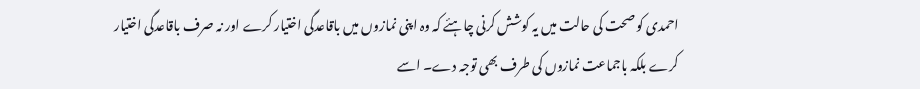احمدی کو صحت کی حالت میں یہ کوشش کرنی چاہئے کہ وہ اپنی نمازوں میں باقاعدگی اختیار کرے اور نہ صرف باقاعدگی اختیار کرے بلکہ باجماعت نمازوں کی طرف بھی توجہ دے۔ اسے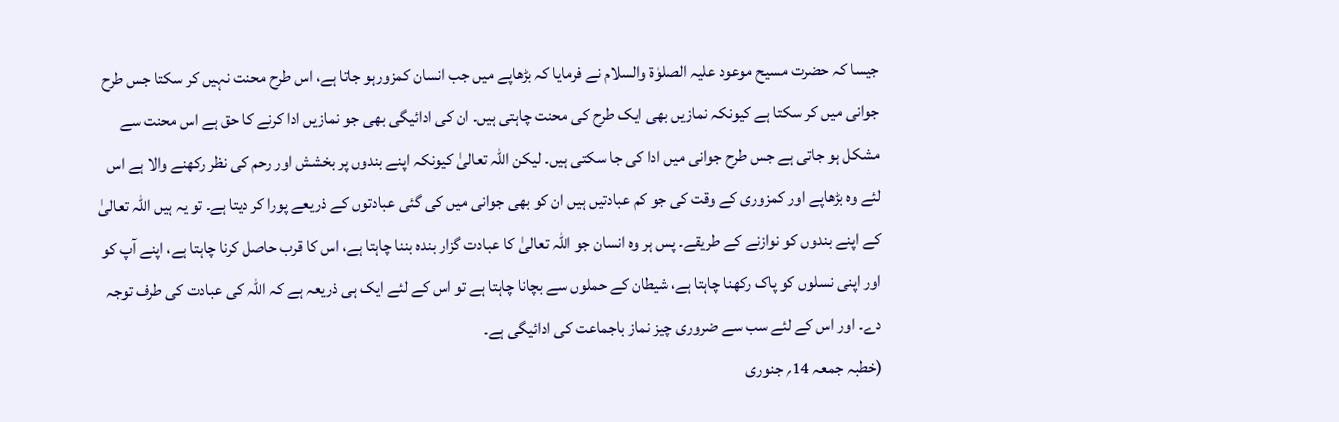جیسا کہ حضرت مسیح موعود علیہ الصلوٰۃ والسلام نے فرمایا کہ بڑھاپے میں جب انسان کمزورہو جاتا ہے، اس طرح محنت نہیں کر سکتا جس طرح جوانی میں کر سکتا ہے کیونکہ نمازیں بھی ایک طرح کی محنت چاہتی ہیں۔ ان کی ادائیگی بھی جو نمازیں ادا کرنے کا حق ہے اس محنت سے مشکل ہو جاتی ہے جس طرح جوانی میں ادا کی جا سکتی ہیں۔ لیکن اللہ تعالیٰ کیونکہ اپنے بندوں پر بخشش اور رحم کی نظر رکھنے والا ہے اس لئے وہ بڑھاپے اور کمزوری کے وقت کی جو کم عبادتیں ہیں ان کو بھی جوانی میں کی گئی عبادتوں کے ذریعے پورا کر دیتا ہے۔ تو یہ ہیں اللہ تعالیٰ کے اپنے بندوں کو نوازنے کے طریقے۔ پس ہر وہ انسان جو اللہ تعالیٰ کا عبادت گزار بندہ بننا چاہتا ہے، اس کا قرب حاصل کرنا چاہتا ہے، اپنے آپ کو اور اپنی نسلوں کو پاک رکھنا چاہتا ہے، شیطان کے حملوں سے بچانا چاہتا ہے تو اس کے لئے ایک ہی ذریعہ ہے کہ اللہ کی عبادت کی طرف توجہ دے۔ اور اس کے لئے سب سے ضروری چیز نماز باجماعت کی ادائیگی ہے۔
(خطبہ جمعہ 14؍ جنوری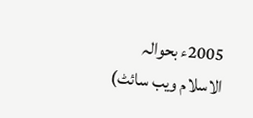2005ء بحوالہ الاسلام ویب سائٹ)